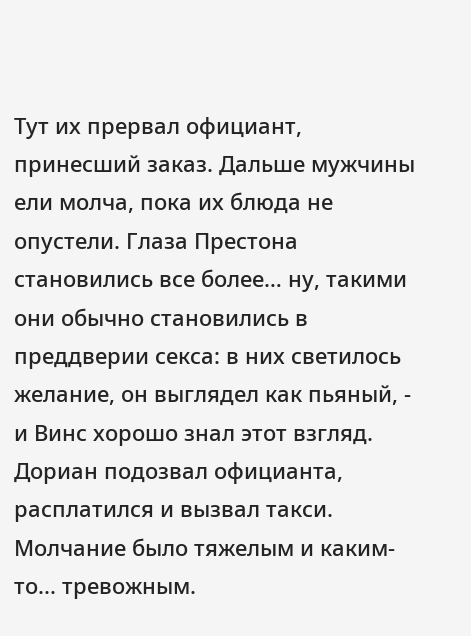Тут их прервал официант, принесший заказ. Дальше мужчины ели молча, пока их блюда не опустели. Глаза Престона становились все более… ну, такими они обычно становились в преддверии секса: в них светилось желание, он выглядел как пьяный, - и Винс хорошо знал этот взгляд.
Дориан подозвал официанта, расплатился и вызвал такси.
Молчание было тяжелым и каким-то... тревожным.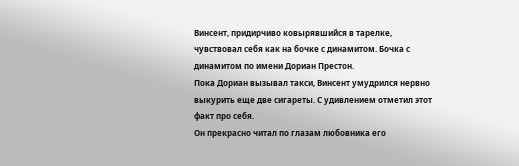Винсент, придирчиво ковырявшийся в тарелке, чувствовал себя как на бочке с динамитом. Бочка с динамитом по имени Дориан Престон.
Пока Дориан вызывал такси, Винсент умудрился нервно выкурить еще две сигареты. С удивлением отметил этот факт про себя.
Он прекрасно читал по глазам любовника его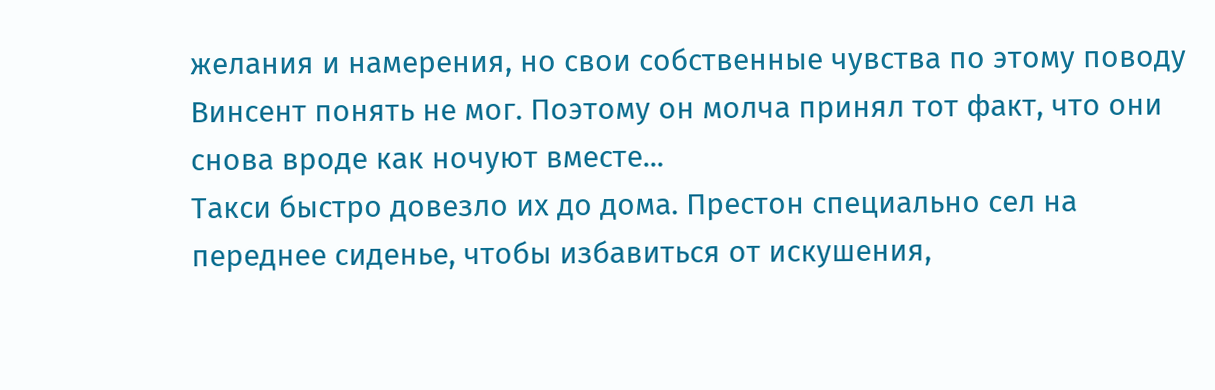желания и намерения, но свои собственные чувства по этому поводу Винсент понять не мог. Поэтому он молча принял тот факт, что они снова вроде как ночуют вместе...
Такси быстро довезло их до дома. Престон специально сел на переднее сиденье, чтобы избавиться от искушения,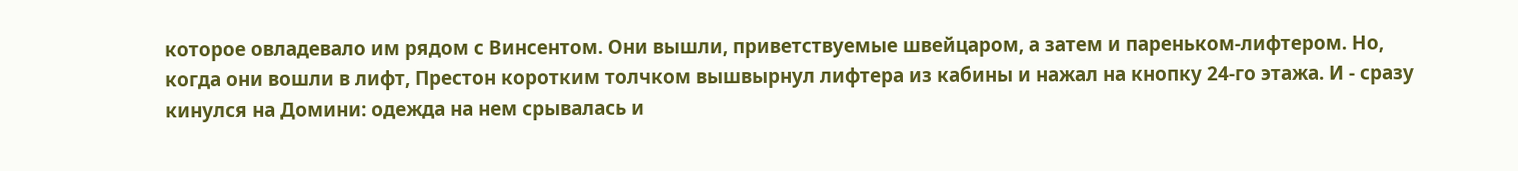которое овладевало им рядом с Винсентом. Они вышли, приветствуемые швейцаром, а затем и пареньком-лифтером. Но, когда они вошли в лифт, Престон коротким толчком вышвырнул лифтера из кабины и нажал на кнопку 24-го этажа. И - сразу кинулся на Домини: одежда на нем срывалась и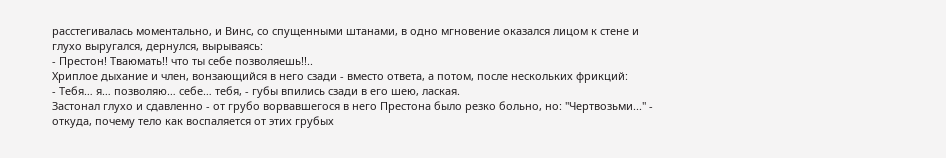расстегивалась моментально, и Винс, со спущенными штанами, в одно мгновение оказался лицом к стене и глухо выругался, дернулся, вырываясь:
- Престон! Тваюмать!! что ты себе позволяешь!!..
Хриплое дыхание и член, вонзающийся в него сзади - вместо ответа, а потом, после нескольких фрикций:
- Тебя… я… позволяю… себе… тебя, - губы впились сзади в его шею, лаская.
Застонал глухо и сдавленно - от грубо ворвавшегося в него Престона было резко больно, но: "Чертвозьми..." - откуда, почему тело как воспаляется от этих грубых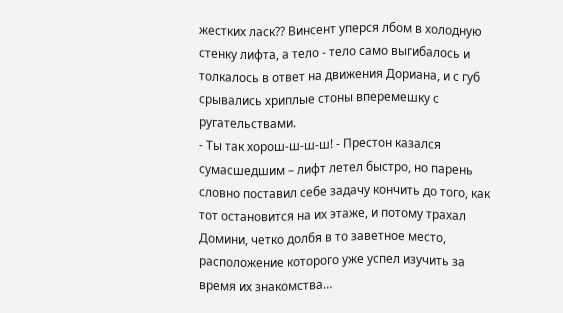жестких ласк?? Винсент уперся лбом в холодную стенку лифта, а тело - тело само выгибалось и толкалось в ответ на движения Дориана, и с губ срывались хриплые стоны вперемешку с ругательствами.
- Ты так хорош-ш-ш-ш! - Престон казался сумасшедшим – лифт летел быстро, но парень словно поставил себе задачу кончить до того, как тот остановится на их этаже, и потому трахал Домини, четко долбя в то заветное место, расположение которого уже успел изучить за время их знакомства…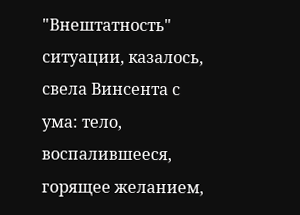"Внештатность" ситуации, казалось, свела Винсента с ума: тело, воспалившееся, горящее желанием,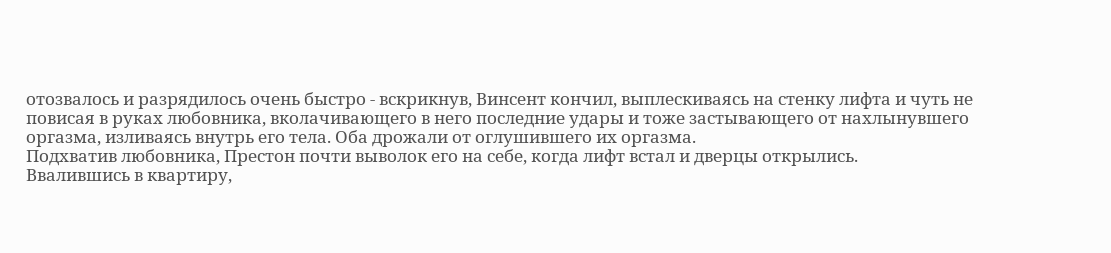отозвалось и разрядилось очень быстро - вскрикнув, Винсент кончил, выплескиваясь на стенку лифта и чуть не повисая в руках любовника, вколачивающего в него последние удары и тоже застывающего от нахлынувшего оргазма, изливаясь внутрь его тела. Оба дрожали от оглушившего их оргазма.
Подхватив любовника, Престон почти выволок его на себе, когда лифт встал и дверцы открылись.
Ввалившись в квартиру,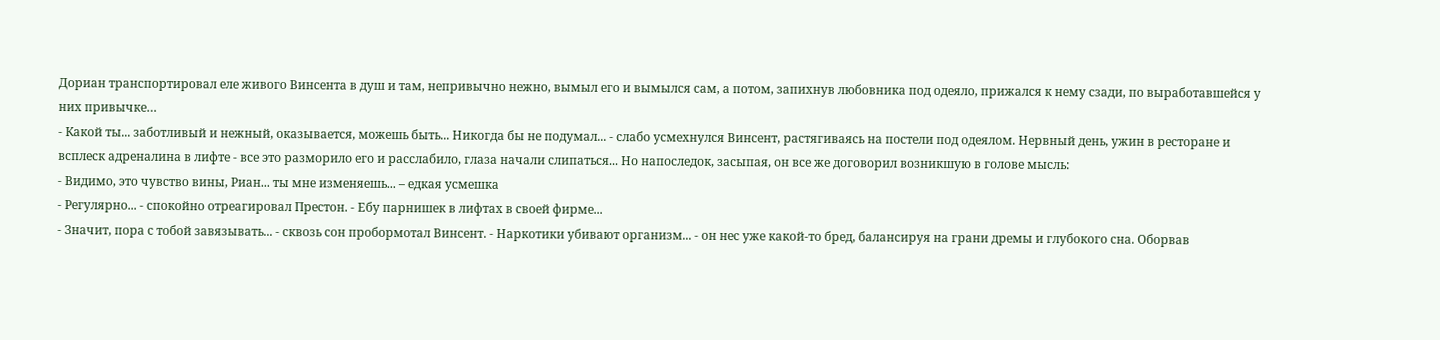Дориан транспортировал еле живого Винсента в душ и там, непривычно нежно, вымыл его и вымылся сам, а потом, запихнув любовника под одеяло, прижался к нему сзади, по выработавшейся у них привычке…
- Какой ты... заботливый и нежный, оказывается, можешь быть... Никогда бы не подумал... - слабо усмехнулся Винсент, растягиваясь на постели под одеялом. Нервный день, ужин в ресторане и всплеск адреналина в лифте - все это разморило его и расслабило, глаза начали слипаться... Но напоследок, засыпая, он все же договорил возникшую в голове мысль:
- Видимо, это чувство вины, Риан... ты мне изменяешь... – едкая усмешка
- Регулярно... - спокойно отреагировал Престон. - Ебу парнишек в лифтах в своей фирме...
- Значит, пора с тобой завязывать... - сквозь сон пробормотал Винсент. - Наркотики убивают организм... - он нес уже какой-то бред, балансируя на грани дремы и глубокого сна. Оборвав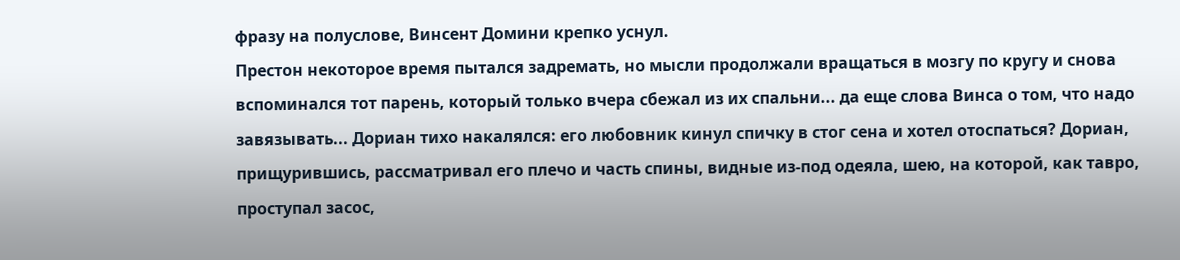фразу на полуслове, Винсент Домини крепко уснул.
Престон некоторое время пытался задремать, но мысли продолжали вращаться в мозгу по кругу и снова вспоминался тот парень, который только вчера сбежал из их спальни... да еще слова Винса о том, что надо завязывать... Дориан тихо накалялся: его любовник кинул спичку в стог сена и хотел отоспаться? Дориан, прищурившись, рассматривал его плечо и часть спины, видные из-под одеяла, шею, на которой, как тавро, проступал засос,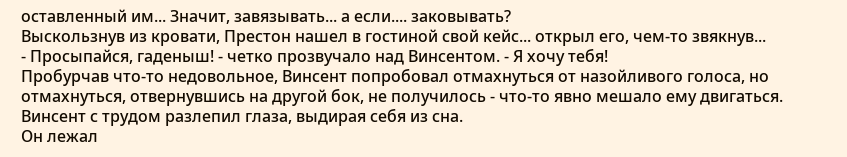оставленный им... Значит, завязывать... а если.... заковывать?
Выскользнув из кровати, Престон нашел в гостиной свой кейс... открыл его, чем-то звякнув...
- Просыпайся, гаденыш! - четко прозвучало над Винсентом. - Я хочу тебя!
Пробурчав что-то недовольное, Винсент попробовал отмахнуться от назойливого голоса, но отмахнуться, отвернувшись на другой бок, не получилось - что-то явно мешало ему двигаться. Винсент с трудом разлепил глаза, выдирая себя из сна.
Он лежал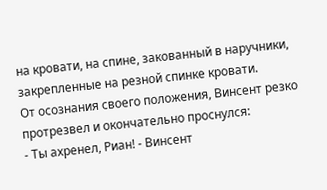на кровати, на спине, закованный в наручники, закрепленные на резной спинке кровати.
От осознания своего положения, Винсент резко протрезвел и окончательно проснулся:
- Ты ахренел, Риан! - Винсент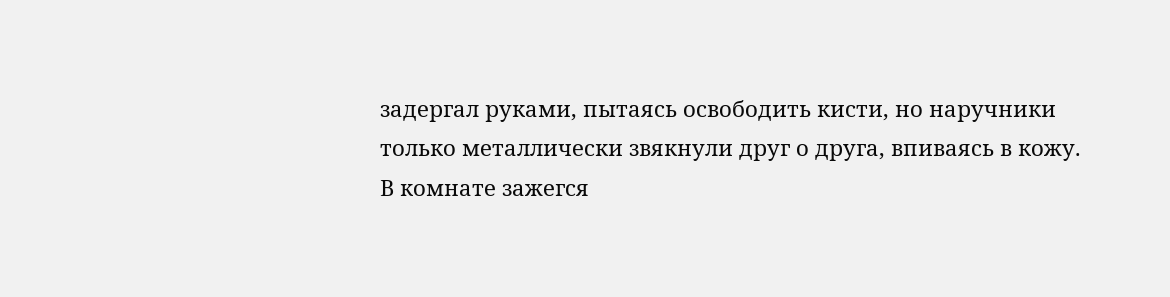задергал руками, пытаясь освободить кисти, но наручники только металлически звякнули друг о друга, впиваясь в кожу.
В комнате зажегся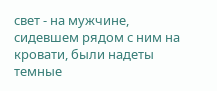свет - на мужчине, сидевшем рядом с ним на кровати, были надеты темные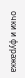очки и фуражка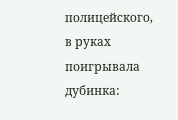полицейского, в руках поигрывала дубинка: